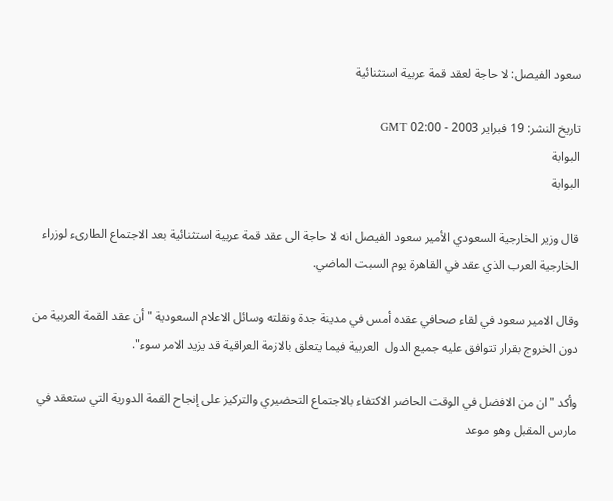سعود الفيصل: لا حاجة لعقد قمة عربية استثنائية

تاريخ النشر: 19 فبراير 2003 - 02:00 GMT
البوابة
البوابة

قال وزير الخارجية السعودي الأمير سعود الفيصل انه لا حاجة الى عقد قمة عربية استثنائية بعد الاجتماع الطارىء لوزراء الخارجية العرب الذي عقد في القاهرة يوم السبت الماضي.

وقال الامير سعود في لقاء صحافي عقده أمس في مدينة جدة ونقلته وسائل الاعلام السعودية "أن عقد القمة العربية من دون الخروج بقرار تتوافق عليه جميع الدول  العربية فيما يتعلق بالازمة العراقية قد يزيد الامر سوء".

وأكد "ان من الافضل في الوقت الحاضر الاكتفاء بالاجتماع التحضيري والتركيز على إنجاح القمة الدورية التي ستعقد في مارس المقبل وهو موعد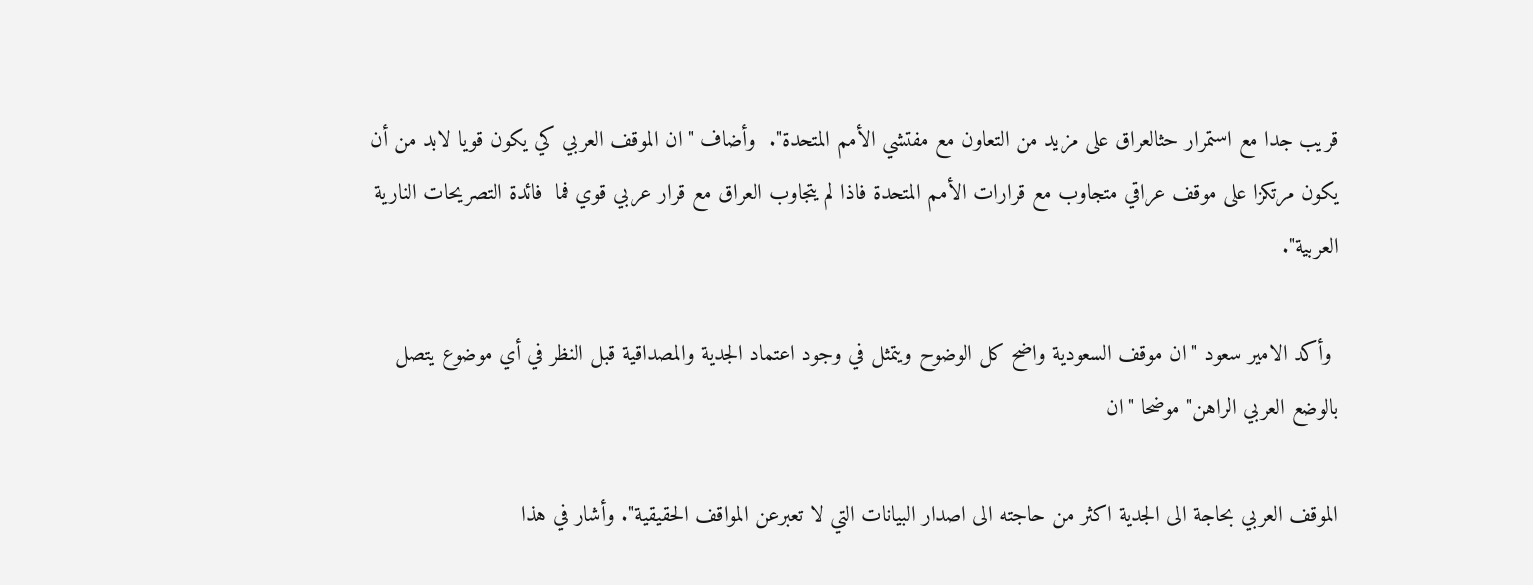قريب جدا مع استمرار حثالعراق على مزيد من التعاون مع مفتشي الأمم المتحدة".  وأضاف "ان الموقف العربي كي يكون قويا لابد من أن يكون مرتكزا على موقف عراقي متجاوب مع قرارات الأمم المتحدة فاذا لم يتجاوب العراق مع قرار عربي قوي فما  فائدة التصريحات النارية العربية".

 وأكد الامير سعود "ان موقف السعودية واضح كل الوضوح ويتمثل في وجود اعتماد الجدية والمصداقية قبل النظر في أي موضوع يتصل بالوضع العربي الراهن" موضحا "ان

الموقف العربي بحاجة الى الجدية اكثر من حاجته الى اصدار البيانات التي لا تعبرعن المواقف الحقيقية". وأشار في هذا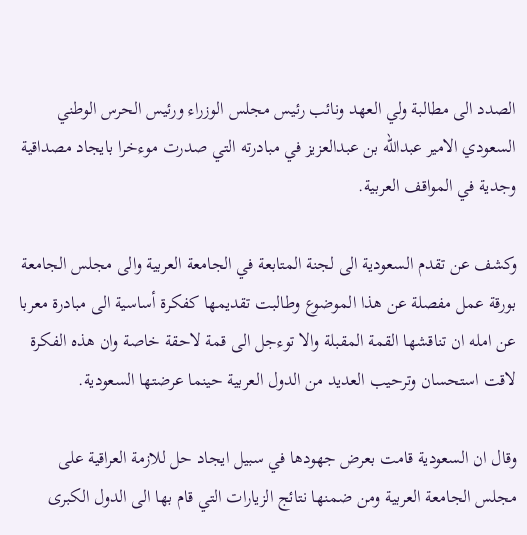الصدد الى مطالبة ولي العهد ونائب رئيس مجلس الوزراء ورئيس الحرس الوطني السعودي الامير عبدالله بن عبدالعزيز في مبادرته التي صدرت موءخرا بايجاد مصداقية وجدية في المواقف العربية.

وكشف عن تقدم السعودية الى لجنة المتابعة في الجامعة العربية والى مجلس الجامعة بورقة عمل مفصلة عن هذا الموضوع وطالبت تقديمها كفكرة أساسية الى مبادرة معربا عن امله ان تناقشها القمة المقبلة والا توءجل الى قمة لاحقة خاصة وان هذه الفكرة لاقت استحسان وترحيب العديد من الدول العربية حينما عرضتها السعودية.

وقال ان السعودية قامت بعرض جهودها في سبيل ايجاد حل للازمة العراقية على  مجلس الجامعة العربية ومن ضمنها نتائج الزيارات التي قام بها الى الدول الكبرى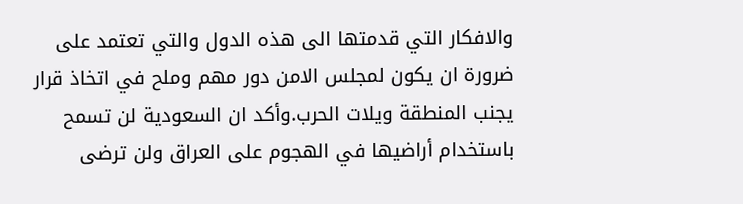والافكار التي قدمتها الى هذه الدول والتي تعتمد على ضرورة ان يكون لمجلس الامن دور مهم وملح في اتخاذ قرار يجنب المنطقة ويلات الحرب.وأكد ان السعودية لن تسمح باستخدام أراضيها في الهجوم على العراق ولن ترضى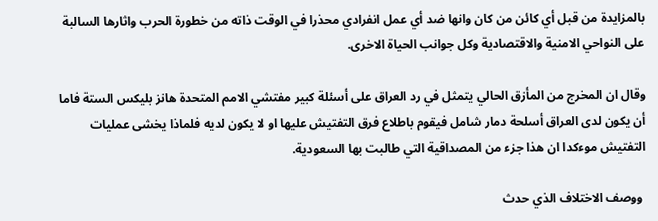بالمزايدة من قبل أي كائن من كان وانها ضد أي عمل انفرادي محذرا في الوقت ذاته من خطورة الحرب واثارها السالبة على النواحي الامنية والاقتصادية وكل جوانب الحياة الاخرى.

وقال ان المخرج من المأزق الحالي يتمثل في رد العراق على أسئلة كبير مفتشي الامم المتحدة هانز بليكس الستة فاما أن يكون لدى العراق أسلحة دمار شامل فيقوم باطلاع فرق التفتيش عليها او لا يكون لديه فلماذا يخشى عمليات التفتيش موءكدا ان هذا جزء من المصداقية التي طالبت بها السعودية.

 ووصف الاختلاف الذي حدث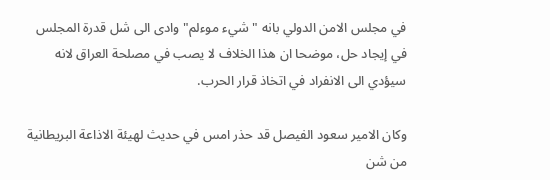في مجلس الامن الدولي بانه "شيء موءلم" وادى الى شل قدرة المجلس في إيجاد حل، موضحا ان هذا الخلاف لا يصب في مصلحة العراق لانه سيؤدي الى الانفراد في اتخاذ قرار الحرب.

وكان الامير سعود الفيصل قد حذر امس في حديث لهيئة الاذاعة البريطانية من شن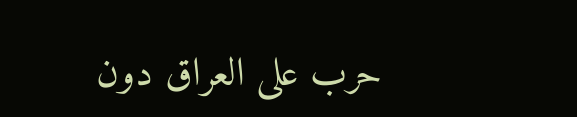حرب على العراق دون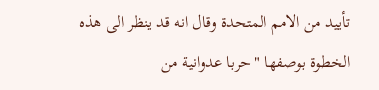تأييد من الامم المتحدة وقال انه قد ينظر الى هذه الخطوة بوصفها "حربا عدوانية من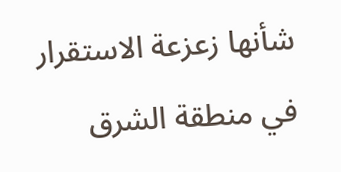شأنها زعزعة الاستقرار في منطقة الشرق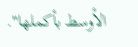الأوسط بأكملها".